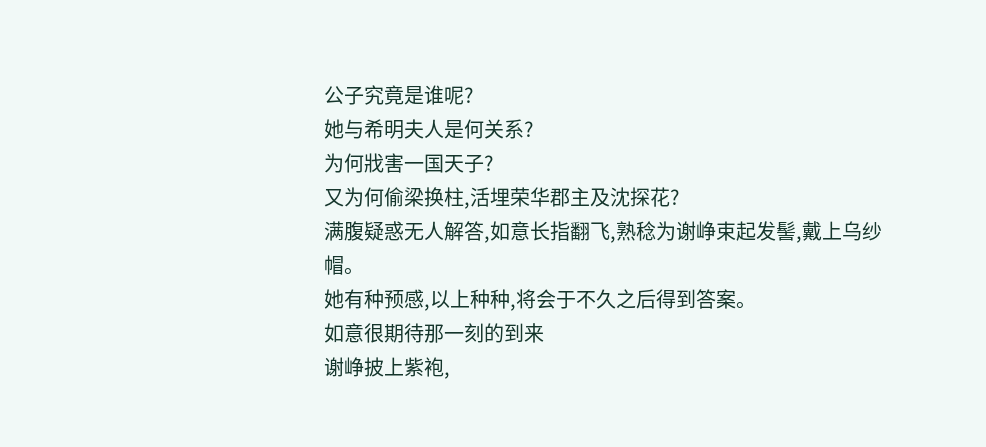公子究竟是谁呢?
她与希明夫人是何关系?
为何戕害一国天子?
又为何偷梁换柱,活埋荣华郡主及沈探花?
满腹疑惑无人解答,如意长指翻飞,熟稔为谢峥束起发髻,戴上乌纱帽。
她有种预感,以上种种,将会于不久之后得到答案。
如意很期待那一刻的到来
谢峥披上紫袍,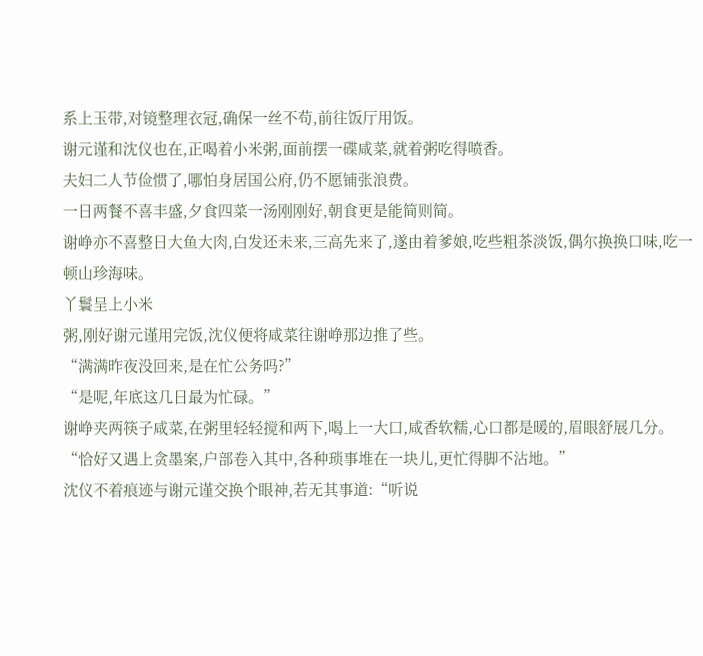系上玉带,对镜整理衣冠,确保一丝不苟,前往饭厅用饭。
谢元谨和沈仪也在,正喝着小米粥,面前摆一碟咸菜,就着粥吃得喷香。
夫妇二人节俭惯了,哪怕身居国公府,仍不愿铺张浪费。
一日两餐不喜丰盛,夕食四菜一汤刚刚好,朝食更是能简则简。
谢峥亦不喜整日大鱼大肉,白发还未来,三高先来了,遂由着爹娘,吃些粗茶淡饭,偶尔换换口味,吃一顿山珍海味。
丫鬟呈上小米
粥,刚好谢元谨用完饭,沈仪便将咸菜往谢峥那边推了些。
“满满昨夜没回来,是在忙公务吗?”
“是呢,年底这几日最为忙碌。”
谢峥夹两筷子咸菜,在粥里轻轻搅和两下,喝上一大口,咸香软糯,心口都是暖的,眉眼舒展几分。
“恰好又遇上贪墨案,户部卷入其中,各种琐事堆在一块儿,更忙得脚不沾地。”
沈仪不着痕迹与谢元谨交换个眼神,若无其事道:“听说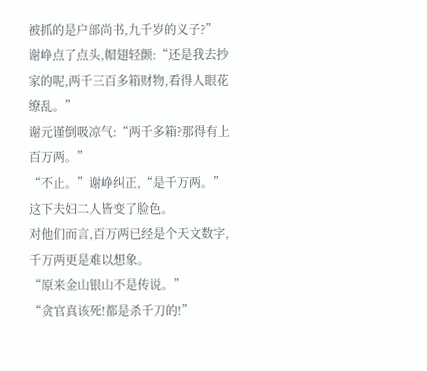被抓的是户部尚书,九千岁的义子?”
谢峥点了点头,帽翅轻颤:“还是我去抄家的呢,两千三百多箱财物,看得人眼花缭乱。”
谢元谨倒吸凉气:“两千多箱?那得有上百万两。”
“不止。”谢峥纠正,“是千万两。”
这下夫妇二人皆变了脸色。
对他们而言,百万两已经是个天文数字,千万两更是难以想象。
“原来金山银山不是传说。”
“贪官真该死!都是杀千刀的!”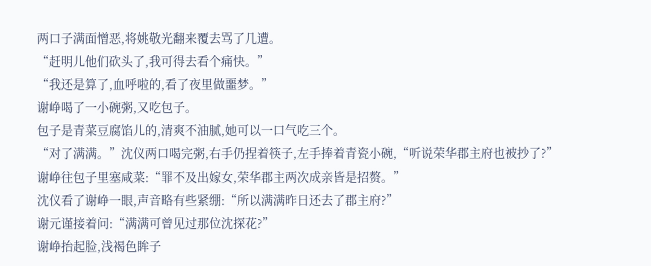两口子满面憎恶,将姚敬光翻来覆去骂了几遭。
“赶明儿他们砍头了,我可得去看个痛快。”
“我还是算了,血呼啦的,看了夜里做噩梦。”
谢峥喝了一小碗粥,又吃包子。
包子是青菜豆腐馅儿的,清爽不油腻,她可以一口气吃三个。
“对了满满。”沈仪两口喝完粥,右手仍捏着筷子,左手捧着青瓷小碗,“听说荣华郡主府也被抄了?”
谢峥往包子里塞咸菜:“罪不及出嫁女,荣华郡主两次成亲皆是招赘。”
沈仪看了谢峥一眼,声音略有些紧绷:“所以满满昨日还去了郡主府?”
谢元谨接着问:“满满可曾见过那位沈探花?”
谢峥抬起脸,浅褐色眸子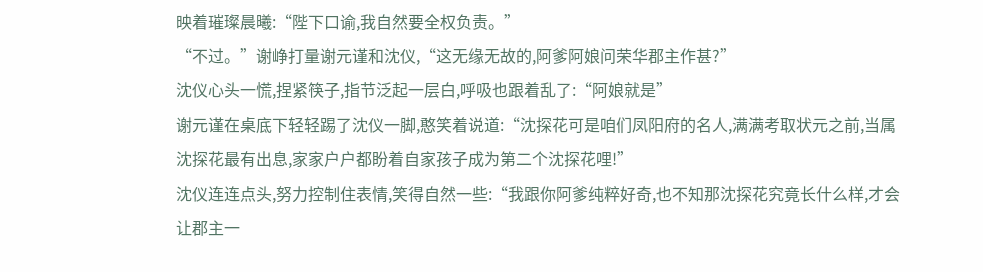映着璀璨晨曦:“陛下口谕,我自然要全权负责。”
“不过。”谢峥打量谢元谨和沈仪,“这无缘无故的,阿爹阿娘问荣华郡主作甚?”
沈仪心头一慌,捏紧筷子,指节泛起一层白,呼吸也跟着乱了:“阿娘就是”
谢元谨在桌底下轻轻踢了沈仪一脚,憨笑着说道:“沈探花可是咱们凤阳府的名人,满满考取状元之前,当属沈探花最有出息,家家户户都盼着自家孩子成为第二个沈探花哩!”
沈仪连连点头,努力控制住表情,笑得自然一些:“我跟你阿爹纯粹好奇,也不知那沈探花究竟长什么样,才会让郡主一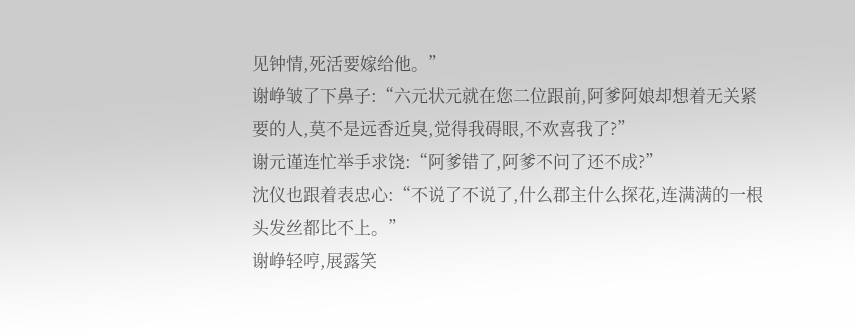见钟情,死活要嫁给他。”
谢峥皱了下鼻子:“六元状元就在您二位跟前,阿爹阿娘却想着无关紧要的人,莫不是远香近臭,觉得我碍眼,不欢喜我了?”
谢元谨连忙举手求饶:“阿爹错了,阿爹不问了还不成?”
沈仪也跟着表忠心:“不说了不说了,什么郡主什么探花,连满满的一根头发丝都比不上。”
谢峥轻哼,展露笑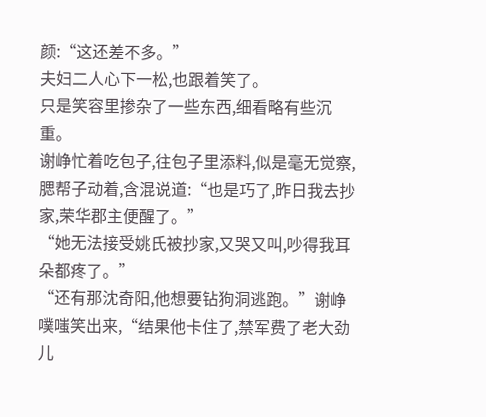颜:“这还差不多。”
夫妇二人心下一松,也跟着笑了。
只是笑容里掺杂了一些东西,细看略有些沉重。
谢峥忙着吃包子,往包子里添料,似是毫无觉察,腮帮子动着,含混说道:“也是巧了,昨日我去抄家,荣华郡主便醒了。”
“她无法接受姚氏被抄家,又哭又叫,吵得我耳朵都疼了。”
“还有那沈奇阳,他想要钻狗洞逃跑。”谢峥噗嗤笑出来,“结果他卡住了,禁军费了老大劲儿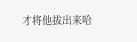才将他拔出来哈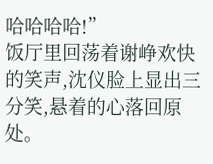哈哈哈哈!”
饭厅里回荡着谢峥欢快的笑声,沈仪脸上显出三分笑,悬着的心落回原处。